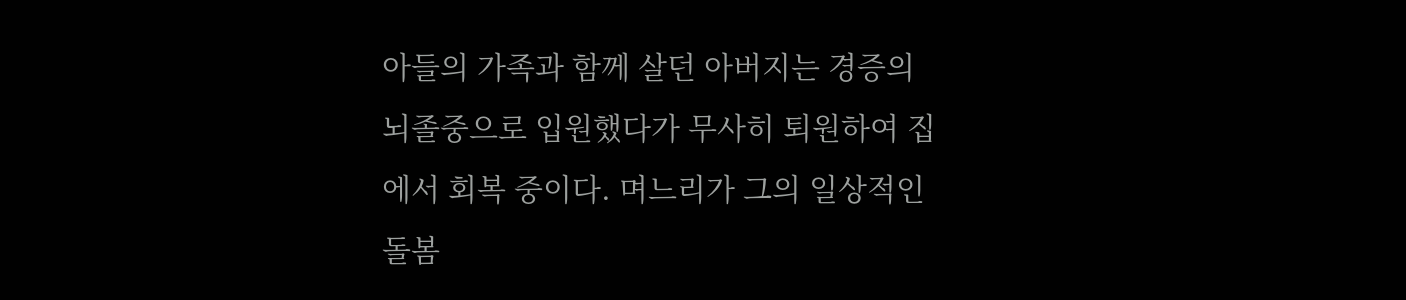아들의 가족과 함께 살던 아버지는 경증의 뇌졸중으로 입원했다가 무사히 퇴원하여 집에서 회복 중이다. 며느리가 그의 일상적인 돌봄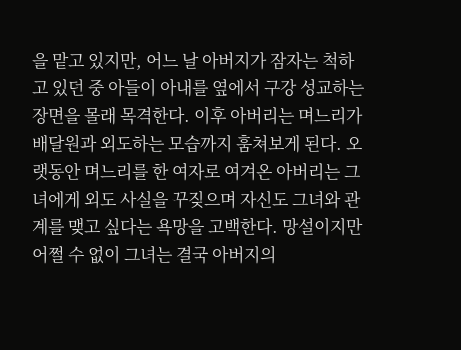을 맡고 있지만, 어느 날 아버지가 잠자는 척하고 있던 중 아들이 아내를 옆에서 구강 성교하는 장면을 몰래 목격한다. 이후 아버리는 며느리가 배달원과 외도하는 모습까지 훔쳐보게 된다. 오랫동안 며느리를 한 여자로 여겨온 아버리는 그녀에게 외도 사실을 꾸짖으며 자신도 그녀와 관계를 맺고 싶다는 욕망을 고백한다. 망설이지만 어쩔 수 없이 그녀는 결국 아버지의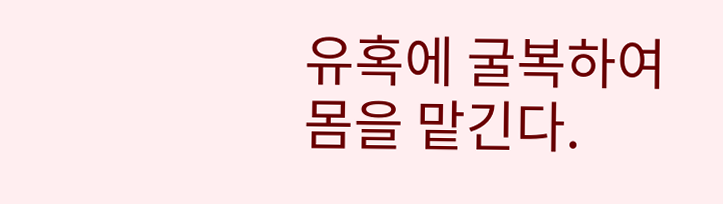유혹에 굴복하여 몸을 맡긴다.